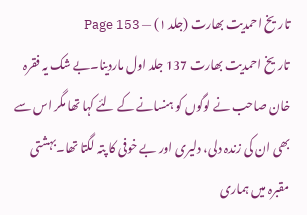تاریخ احمدیت بھارت (جلد ۱) — Page 153
تاریخ احمدیت بھارت 137 جلد اول ماردینا۔بے شک یہ فقرہ خان صاحب نے لوگوں کو ہنسانے کے لئے کہا تھا مگر اس سے بھی ان کی زندہ دلی، دلیری اور بے خوفی کا پتہ لگتا تھا۔بہشتی مقبرہ میں ہماری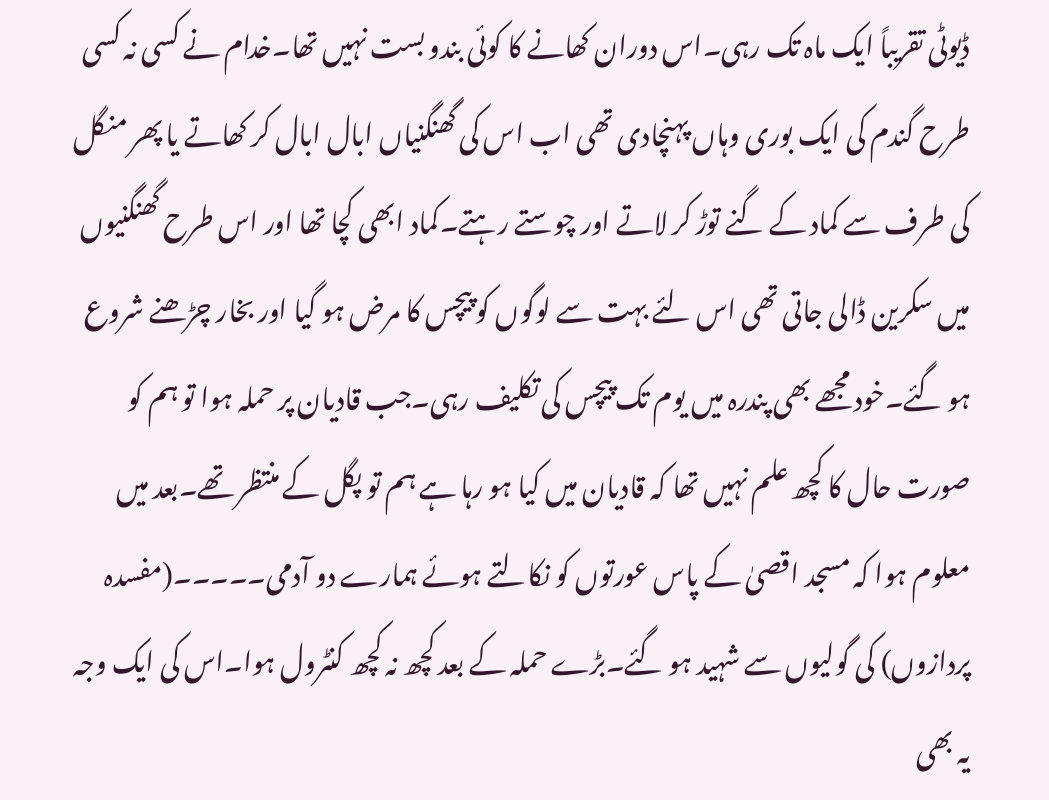ڈیوٹی تقریباً ایک ماہ تک رہی۔اس دوران کھانے کا کوئی بندو بست نہیں تھا۔خدام نے کسی نہ کسی طرح گندم کی ایک بوری وہاں پہنچادی تھی اب اس کی گھنگنیاں ابال ابال کر کھاتے یا پھر منگل کی طرف سے کماد کے گنے توڑ کر لاتے اور چوستے رہتے۔کماد ابھی کچا تھا اور اس طرح گھنگنیوں میں سکرین ڈالی جاتی تھی اس لئے بہت سے لوگوں کو پیچس کا مرض ہو گیا اور بخار چڑھنے شروع ہو گئے۔خود مجھے بھی پندرہ میں یوم تک پیچس کی تکلیف رہی۔جب قادیان پر حملہ ہوا تو ہم کو صورت حال کا کچھ علم نہیں تھا کہ قادیان میں کیا ہو رہا ہے ہم تو پگل کے منتظر تھے۔بعد میں معلوم ہوا کہ مسجد اقصیٰ کے پاس عورتوں کو نکالتے ہوئے ہمارے دو آدمی۔۔۔۔۔(مفسدہ پردازوں) کی گولیوں سے شہید ہو گئے۔بڑے حملہ کے بعد کچھ نہ کچھ کنٹرول ہوا۔اس کی ایک وجہ یہ بھی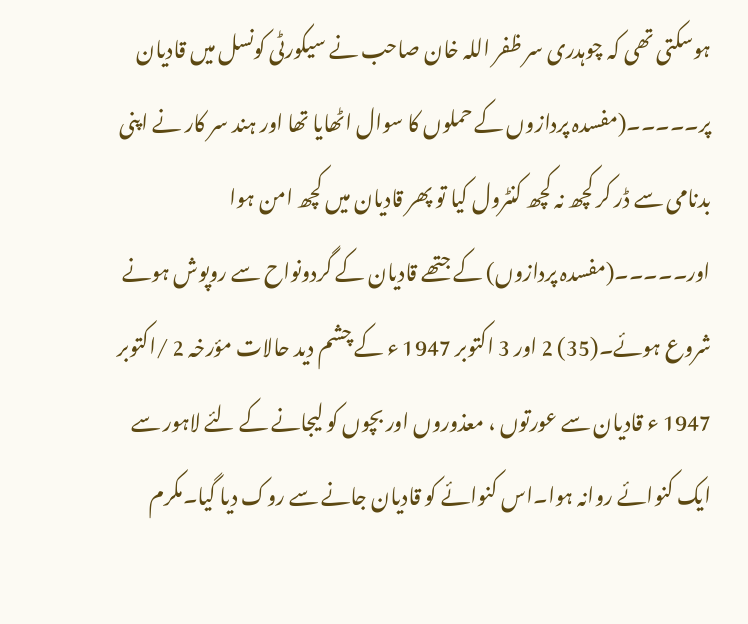ہوسکتی تھی کہ چوہدری سر ظفر اللہ خان صاحب نے سیکورٹی کونسل میں قادیان پر۔۔۔۔۔(مفسدہ پردازوں کے حملوں کا سوال اٹھایا تھا اور ہند سر کار نے اپنی بدنامی سے ڈر کر کچھ نہ کچھ کنٹرول کیا تو پھر قادیان میں کچھ امن ہوا اور۔۔۔۔۔(مفسدہ پردازوں) کے جتھے قادیان کے گردونواح سے روپوش ہونے شروع ہوئے۔(35) 2 اور 3 اکتوبر 1947 ء کے چشم دید حالات مؤرخہ 2 /اکتوبر 1947 ء قادیان سے عورتوں ، معذوروں اور بچوں کو لیجانے کے لئے لاہور سے ایک کنوائے روانہ ہوا۔اس کنوائے کو قادیان جانے سے روک دیا گیا۔مکرم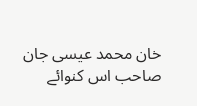خان محمد عیسی جان صاحب اس کنوائے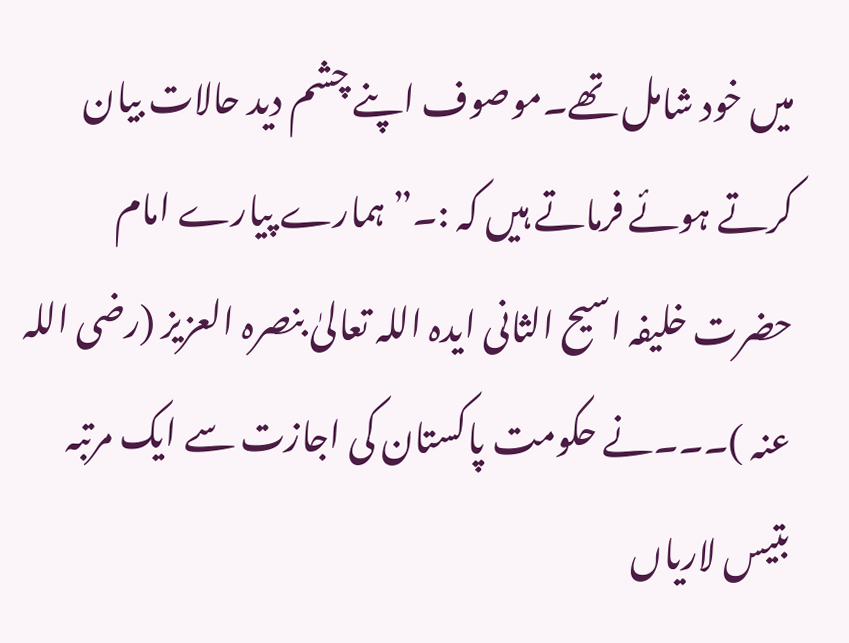میں خود شامل تھے۔موصوف اپنے چشم دید حالات بیان کرتے ہوئے فرماتے ہیں کہ :۔” ہمارے پیارے امام حضرت خلیفہ اسیح الثانی ایدہ اللہ تعالیٰ بنصرہ العزیز (رضی اللہ عنہ )۔۔۔نے حکومت پاکستان کی اجازت سے ایک مرتبہ بتیس لاریاں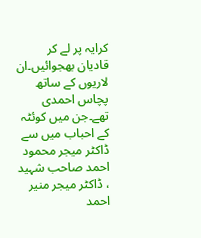کرایہ پر لے کر قادیان بھجوائیں۔ان لاریوں کے ساتھ پچاس احمدی تھے۔جن میں کوئٹہ کے احباب میں سے ڈاکٹر میجر محمود احمد صاحب شہید ، ڈاکٹر میجر منیر احمد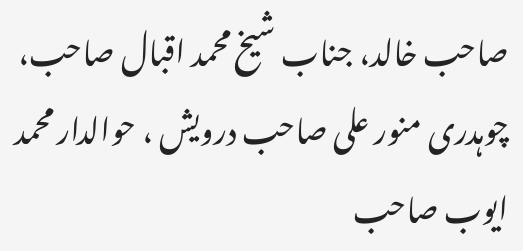صاحب خالد، جناب شیخ محمد اقبال صاحب، چوہدری منور علی صاحب درویش ، حوالدار محمد ایوب صاحب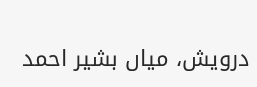درویش، میاں بشیر احمد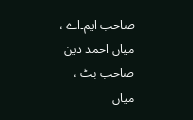صاحب ایم۔اے ، میاں احمد دین صاحب بٹ ، میاں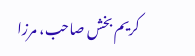کریم بخش صاحب، مرزا